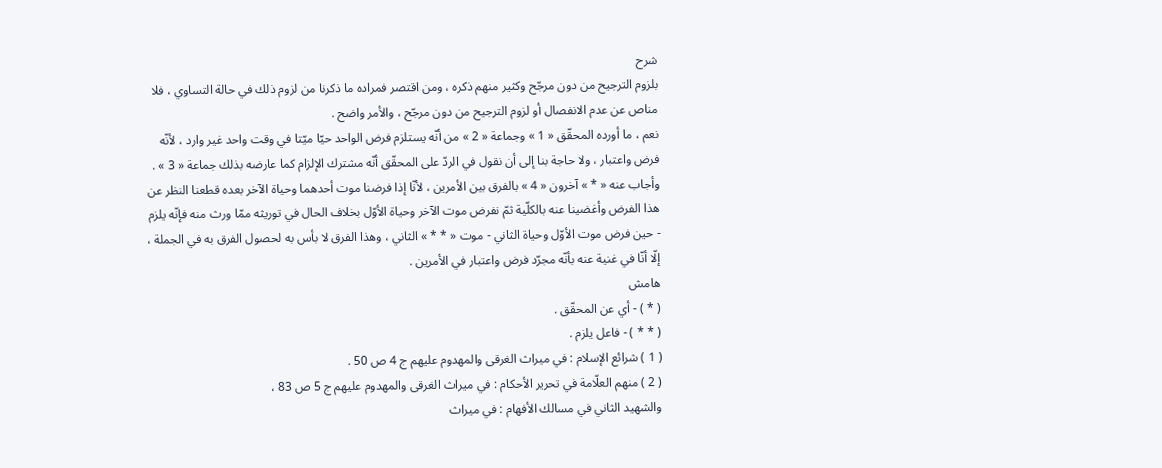شرح
بلزوم الترجيح من دون مرجّح وكثير منهم ذكره ، ومن اقتصر فمراده ما ذكرنا من لزوم ذلك في حالة التساوي ، فلا مناص عن عدم الانفصال أو لزوم الترجيح من دون مرجّح ، والأمر واضح .
نعم ، ما أورده المحقّق « 1 » وجماعة « 2 » من أنّه يستلزم فرض الواحد حيّا ميّتا في وقت واحد غير وارد ، لأنّه فرض واعتبار ، ولا حاجة بنا إلى أن نقول في الردّ على المحقّق أنّه مشترك الإلزام كما عارضه بذلك جماعة « 3 » . وأجاب عنه « * » آخرون « 4 » بالفرق بين الأمرين ، لأنّا إذا فرضنا موت أحدهما وحياة الآخر بعده قطعنا النظر عن هذا الفرض وأغضينا عنه بالكلّية ثمّ نفرض موت الآخر وحياة الأوّل بخلاف الحال في توريثه ممّا ورث منه فإنّه يلزم - حين فرض موت الأوّل وحياة الثاني - موت « * * » الثاني ، وهذا الفرق لا بأس به لحصول الفرق به في الجملة ، إلّا أنّا في غنية عنه بأنّه مجرّد فرض واعتبار في الأمرين .
هامش
( * ) - أي عن المحقّق .
( * * ) - فاعل يلزم .
( 1 ) شرائع الإسلام : في ميراث الغرقى والمهدوم عليهم ج 4 ص 50 .
( 2 ) منهم العلّامة في تحرير الأحكام : في ميراث الغرقى والمهدوم عليهم ج 5 ص 83 ،
والشهيد الثاني في مسالك الأفهام : في ميراث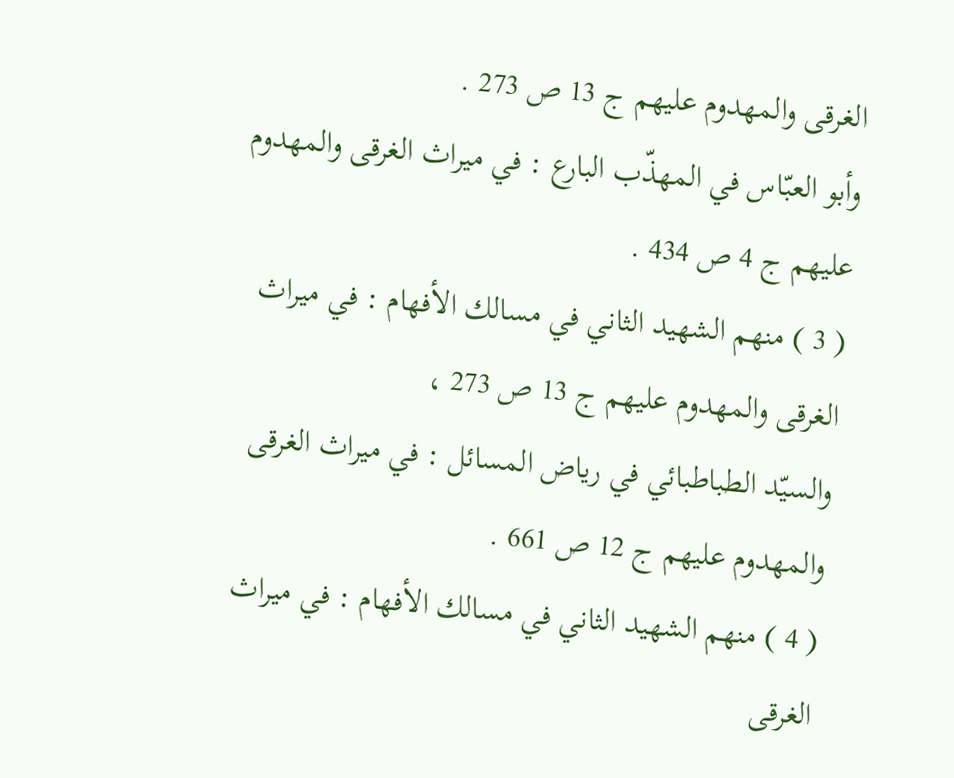الغرقى والمهدوم عليهم ج 13 ص 273 .
وأبو العبّاس في المهذّب البارع : في ميراث الغرقى والمهدوم عليهم ج 4 ص 434 .
( 3 ) منهم الشهيد الثاني في مسالك الأفهام : في ميراث الغرقى والمهدوم عليهم ج 13 ص 273 ،
والسيّد الطباطبائي في رياض المسائل : في ميراث الغرقى والمهدوم عليهم ج 12 ص 661 .
( 4 ) منهم الشهيد الثاني في مسالك الأفهام : في ميراث الغرقى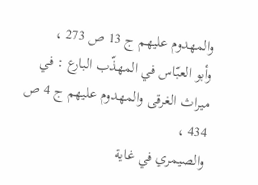والمهدوم عليهم ج 13 ص 273 ،
وأبو العبّاس في المهذّب البارع : في ميراث الغرقى والمهدوم عليهم ج 4 ص 434 ،
والصيمري في غاية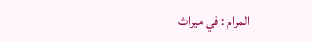المرام : في ميراث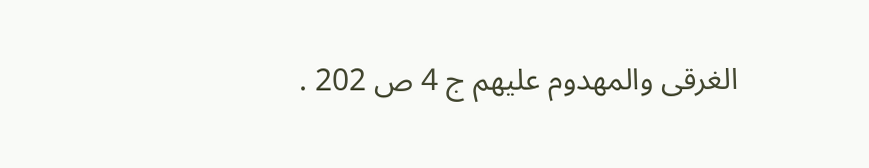الغرقى والمهدوم عليهم ج 4 ص 202 .